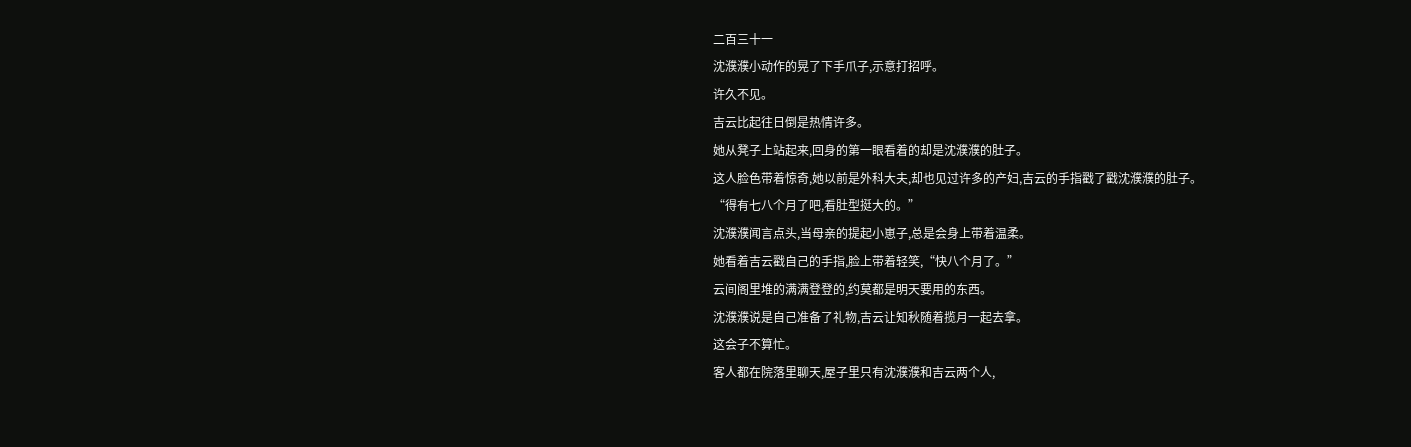二百三十一
沈濮濮小动作的晃了下手爪子,示意打招呼。
许久不见。
吉云比起往日倒是热情许多。
她从凳子上站起来,回身的第一眼看着的却是沈濮濮的肚子。
这人脸色带着惊奇,她以前是外科大夫,却也见过许多的产妇,吉云的手指戳了戳沈濮濮的肚子。
“得有七八个月了吧,看肚型挺大的。”
沈濮濮闻言点头,当母亲的提起小崽子,总是会身上带着温柔。
她看着吉云戳自己的手指,脸上带着轻笑,“快八个月了。”
云间阁里堆的满满登登的,约莫都是明天要用的东西。
沈濮濮说是自己准备了礼物,吉云让知秋随着揽月一起去拿。
这会子不算忙。
客人都在院落里聊天,屋子里只有沈濮濮和吉云两个人,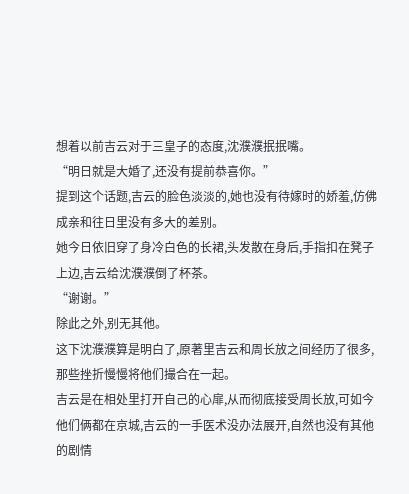想着以前吉云对于三皇子的态度,沈濮濮抿抿嘴。
“明日就是大婚了,还没有提前恭喜你。”
提到这个话题,吉云的脸色淡淡的,她也没有待嫁时的娇羞,仿佛成亲和往日里没有多大的差别。
她今日依旧穿了身冷白色的长裙,头发散在身后,手指扣在凳子上边,吉云给沈濮濮倒了杯茶。
“谢谢。”
除此之外,别无其他。
这下沈濮濮算是明白了,原著里吉云和周长放之间经历了很多,那些挫折慢慢将他们撮合在一起。
吉云是在相处里打开自己的心扉,从而彻底接受周长放,可如今他们俩都在京城,吉云的一手医术没办法展开,自然也没有其他的剧情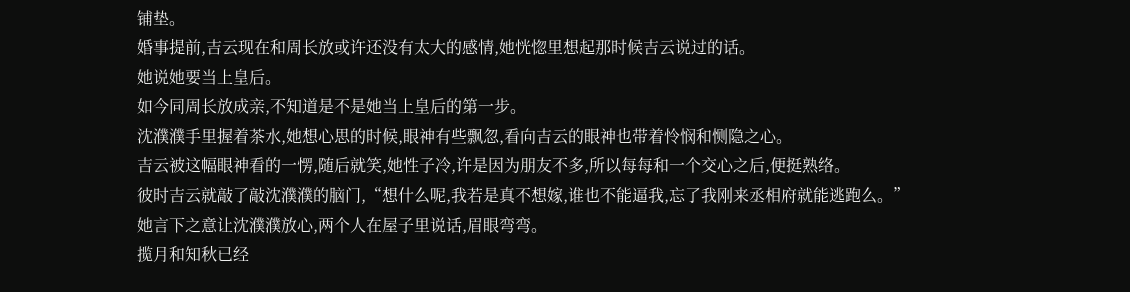铺垫。
婚事提前,吉云现在和周长放或许还没有太大的感情,她恍惚里想起那时候吉云说过的话。
她说她要当上皇后。
如今同周长放成亲,不知道是不是她当上皇后的第一步。
沈濮濮手里握着茶水,她想心思的时候,眼神有些飘忽,看向吉云的眼神也带着怜悯和恻隐之心。
吉云被这幅眼神看的一愣,随后就笑,她性子冷,许是因为朋友不多,所以每每和一个交心之后,便挺熟络。
彼时吉云就敲了敲沈濮濮的脑门,“想什么呢,我若是真不想嫁,谁也不能逼我,忘了我刚来丞相府就能逃跑么。”
她言下之意让沈濮濮放心,两个人在屋子里说话,眉眼弯弯。
揽月和知秋已经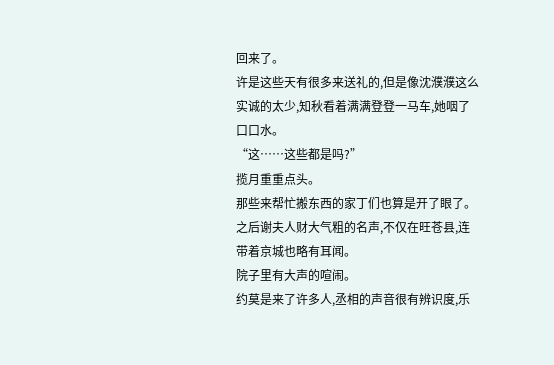回来了。
许是这些天有很多来送礼的,但是像沈濮濮这么实诚的太少,知秋看着满满登登一马车,她咽了口口水。
“这……这些都是吗?”
揽月重重点头。
那些来帮忙搬东西的家丁们也算是开了眼了。
之后谢夫人财大气粗的名声,不仅在旺苍县,连带着京城也略有耳闻。
院子里有大声的喧闹。
约莫是来了许多人,丞相的声音很有辨识度,乐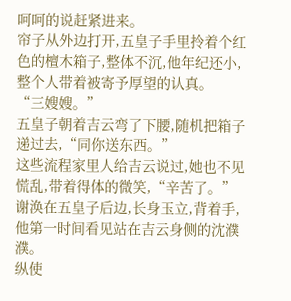呵呵的说赶紧进来。
帘子从外边打开,五皇子手里拎着个红色的檀木箱子,整体不沉,他年纪还小,整个人带着被寄予厚望的认真。
“三嫂嫂。”
五皇子朝着吉云弯了下腰,随机把箱子递过去,“同你送东西。”
这些流程家里人给吉云说过,她也不见慌乱,带着得体的微笑,“辛苦了。”
谢涣在五皇子后边,长身玉立,背着手,他第一时间看见站在吉云身侧的沈濮濮。
纵使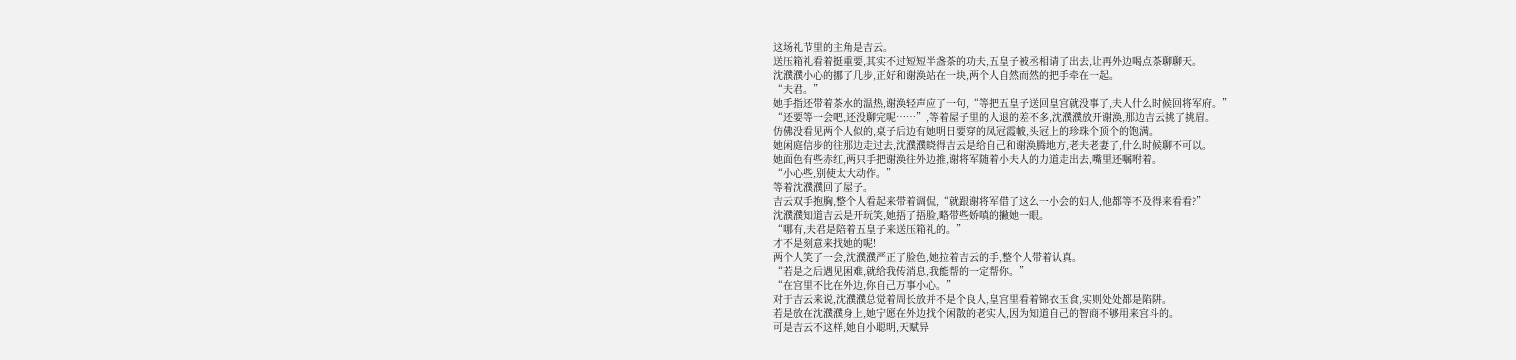这场礼节里的主角是吉云。
送压箱礼看着挺重要,其实不过短短半盏茶的功夫,五皇子被丞相请了出去,让再外边喝点茶聊聊天。
沈濮濮小心的挪了几步,正好和谢涣站在一块,两个人自然而然的把手牵在一起。
“夫君。”
她手指还带着茶水的温热,谢涣轻声应了一句,“等把五皇子送回皇宫就没事了,夫人什么时候回将军府。”
“还要等一会吧,还没聊完呢……”,等着屋子里的人退的差不多,沈濮濮放开谢涣,那边吉云挑了挑眉。
仿佛没看见两个人似的,桌子后边有她明日要穿的凤冠霞帔,头冠上的珍珠个顶个的饱满。
她闲庭信步的往那边走过去,沈濮濮晓得吉云是给自己和谢涣腾地方,老夫老妻了,什么时候聊不可以。
她面色有些赤红,两只手把谢涣往外边推,谢将军随着小夫人的力道走出去,嘴里还嘱咐着。
“小心些,别使太大动作。”
等着沈濮濮回了屋子。
吉云双手抱胸,整个人看起来带着调侃,“就跟谢将军借了这么一小会的妇人,他都等不及得来看看?”
沈濮濮知道吉云是开玩笑,她捂了捂脸,略带些娇嗔的撇她一眼。
“哪有,夫君是陪着五皇子来送压箱礼的。”
才不是刻意来找她的呢!
两个人笑了一会,沈濮濮严正了脸色,她拉着吉云的手,整个人带着认真。
“若是之后遇见困难,就给我传消息,我能帮的一定帮你。”
“在宫里不比在外边,你自己万事小心。”
对于吉云来说,沈濮濮总觉着周长放并不是个良人,皇宫里看着锦衣玉食,实则处处都是陷阱。
若是放在沈濮濮身上,她宁愿在外边找个闲散的老实人,因为知道自己的智商不够用来宫斗的。
可是吉云不这样,她自小聪明,天赋异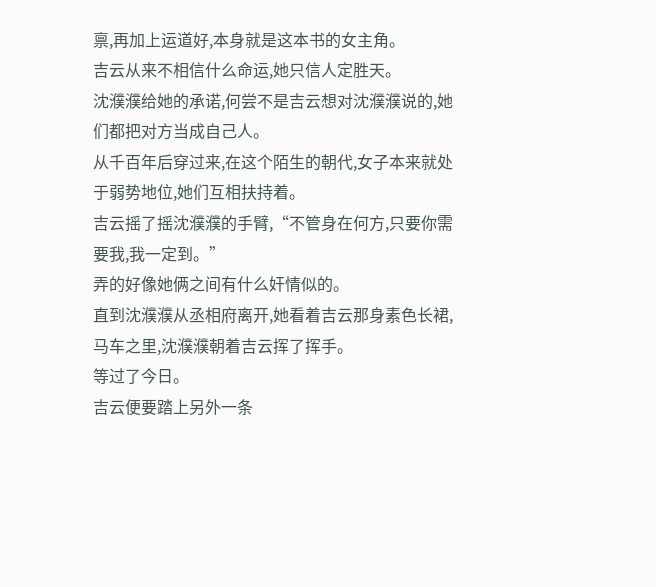禀,再加上运道好,本身就是这本书的女主角。
吉云从来不相信什么命运,她只信人定胜天。
沈濮濮给她的承诺,何尝不是吉云想对沈濮濮说的,她们都把对方当成自己人。
从千百年后穿过来,在这个陌生的朝代,女子本来就处于弱势地位,她们互相扶持着。
吉云摇了摇沈濮濮的手臂,“不管身在何方,只要你需要我,我一定到。”
弄的好像她俩之间有什么奸情似的。
直到沈濮濮从丞相府离开,她看着吉云那身素色长裙,马车之里,沈濮濮朝着吉云挥了挥手。
等过了今日。
吉云便要踏上另外一条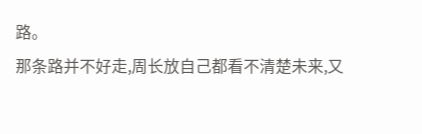路。
那条路并不好走,周长放自己都看不清楚未来,又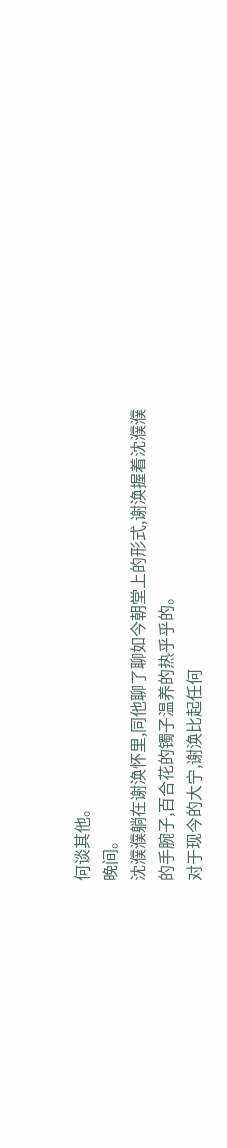何谈其他。
晚间。
沈濮濮躺在谢涣怀里,同他聊了聊如今朝堂上的形式,谢涣握着沈濮濮的手腕子,百合花的镯子温养的热乎乎的。
对于现今的大宁,谢涣比起任何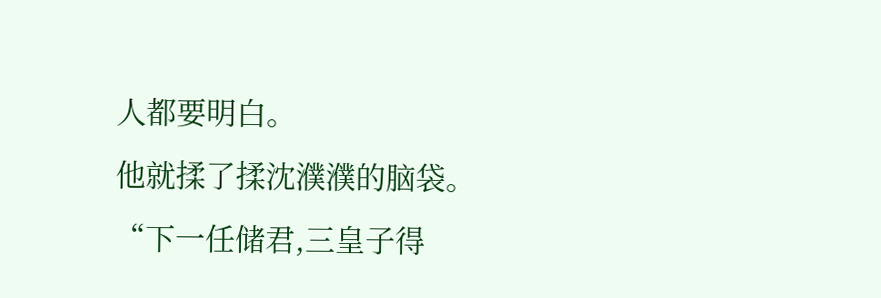人都要明白。
他就揉了揉沈濮濮的脑袋。
“下一任储君,三皇子得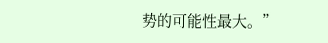势的可能性最大。”